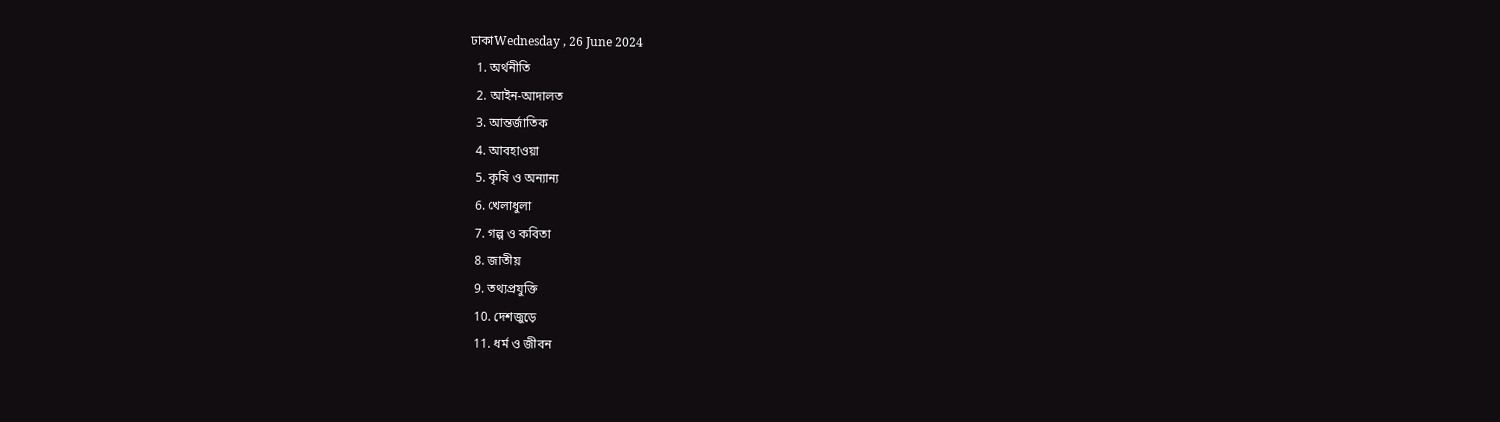ঢাকাWednesday , 26 June 2024
  1. অর্থনীতি
  2. আইন-আদালত
  3. আন্তর্জাতিক
  4. আবহাওয়া
  5. কৃষি ও অন্যান্য
  6. খেলাধুলা
  7. গল্প ও কবিতা
  8. জাতীয়
  9. তথ্যপ্রযুক্তি
  10. দেশজুড়ে
  11. ধর্ম ও জীবন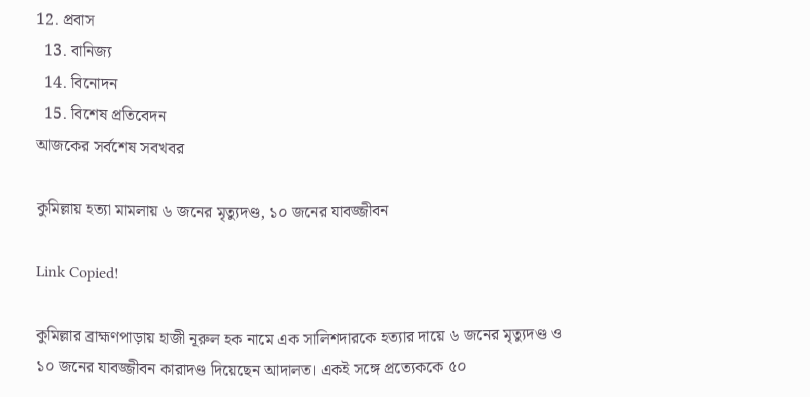12. প্রবাস
  13. বানিজ্য
  14. বিনোদন
  15. বিশেষ প্রতিবেদন
আজকের সর্বশেষ সবখবর

কুমিল্লায় হত্যা মামলায় ৬ জনের মৃত্যুদণ্ড, ১০ জনের যাবজ্জীবন

Link Copied!

কুমিল্লার ব্রাহ্মণপাড়ায় হাজী নূরুল হক নামে এক সালিশদারকে হত্যার দায়ে ৬ জনের মৃত্যুদণ্ড ও ১০ জনের যাবজ্জীবন কারাদণ্ড দিয়েছেন আদালত। একই সঙ্গে প্রত্যেককে ৫০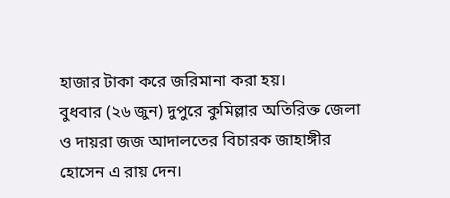হাজার টাকা করে জরিমানা করা হয়।
বুধবার (২৬ জুন) দুপুরে কুমিল্লার অতিরিক্ত জেলা ও দায়রা জজ আদালতের বিচারক জাহাঙ্গীর হোসেন এ রায় দেন।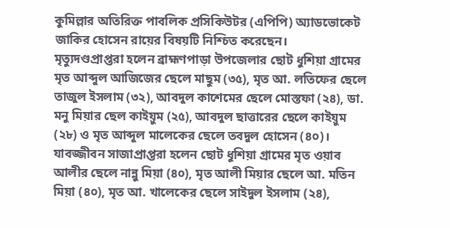কুমিল্লার অতিরিক্ত পাবলিক প্রসিকিউটর (এপিপি) অ্যাডভোকেট জাকির হোসেন রায়ের বিষয়টি নিশ্চিত করেছেন।
মৃত্যুদণ্ডপ্রাপ্তরা হলেন ব্রাহ্মণপাড়া উপজেলার ছোট ধুশিয়া গ্রামের মৃত আব্দুল আজিজের ছেলে মাছুম (৩৫), মৃত আ. লতিফের ছেলে তাজুল ইসলাম (৩২), আবদুল কাশেমের ছেলে মোস্তফা (২৪), ডা. মনু মিয়ার ছেল কাইয়ুম (২৫), আবদুল ছাত্তারের ছেলে কাইয়ুম (২৮) ও মৃত আব্দুল মালেকের ছেলে তবদুল হোসেন (৪০)।
যাবজ্জীবন সাজাপ্রাপ্তরা হলেন ছোট ধুশিয়া গ্রামের মৃত ওয়াব আলীর ছেলে নান্নু মিয়া (৪০), মৃত আলী মিয়ার ছেলে আ. মতিন মিয়া (৪০), মৃত আ. খালেকের ছেলে সাইদুল ইসলাম (২৪),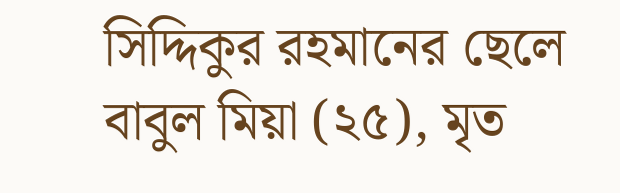সিদ্দিকুর রহমানের ছেলে বাবুল মিয়া (২৫), মৃত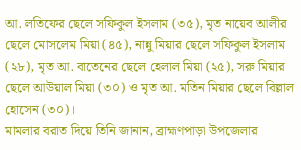আ. লতিফের ছেলে সফিকুল ইসলাম (৩৫), মৃত নায়েব আলীর ছেলে মোসলেম মিয়া (৪৫), নান্নু মিয়ার ছেলে সফিকুল ইসলাম (২৮), মৃত আ. বাতেনের ছেলে হেলাল মিয়া (২৫), সরু মিয়ার ছেলে আউয়াল মিয়া (৩০) ও মৃত আ. মতিন মিয়ার ছেলে বিল্লাল হোসেন (৩০)।
মামলার বরাত দিয়ে তিনি জানান, ব্রাহ্মণপাড়া উপজেলার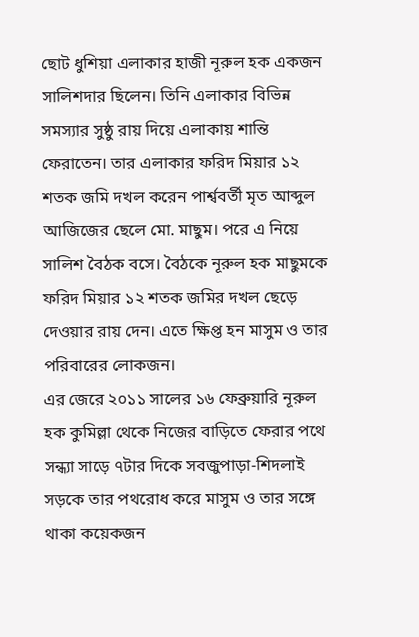ছোট ধুশিয়া এলাকার হাজী নূরুল হক একজন সালিশদার ছিলেন। তিনি এলাকার বিভিন্ন সমস্যার সুষ্ঠু রায় দিয়ে এলাকায় শান্তি ফেরাতেন। তার এলাকার ফরিদ মিয়ার ১২ শতক জমি দখল করেন পার্শ্ববর্তী মৃত আব্দুল আজিজের ছেলে মো. মাছুম। পরে এ নিয়ে সালিশ বৈঠক বসে। বৈঠকে নূরুল হক মাছুমকে ফরিদ মিয়ার ১২ শতক জমির দখল ছেড়ে দেওয়ার রায় দেন। এতে ক্ষিপ্ত হন মাসুম ও তার পরিবারের লোকজন।
এর জেরে ২০১১ সালের ১৬ ফেব্রুয়ারি নূরুল হক কুমিল্লা থেকে নিজের বাড়িতে ফেরার পথে সন্ধ্যা সাড়ে ৭টার দিকে সবজুপাড়া-শিদলাই সড়কে তার পথরোধ করে মাসুম ও তার সঙ্গে থাকা কয়েকজন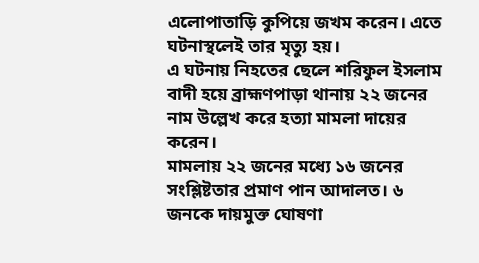এলোপাতাড়ি কুপিয়ে জখম করেন। এতে ঘটনাস্থলেই তার মৃত্যু হয়।
এ ঘটনায় নিহতের ছেলে শরিফুল ইসলাম বাদী হয়ে ব্রাহ্মণপাড়া থানায় ২২ জনের নাম উল্লেখ করে হত্যা মামলা দায়ের করেন।
মামলায় ২২ জনের মধ্যে ১৬ জনের সংশ্লিষ্টতার প্রমাণ পান আদালত। ৬ জনকে দায়মুক্ত ঘোষণা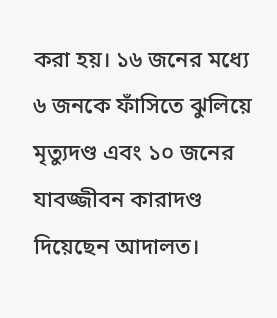করা হয়। ১৬ জনের মধ্যে ৬ জনকে ফাঁসিতে ঝুলিয়ে মৃত্যুদণ্ড এবং ১০ জনের যাবজ্জীবন কারাদণ্ড দিয়েছেন আদালত।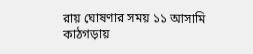রায় ঘোষণার সময় ১১ আসামি কাঠগড়ায়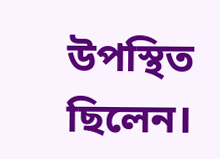উপস্থিত ছিলেন।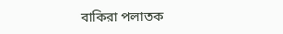বাকিরা পলাতক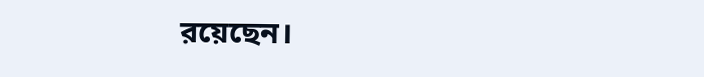রয়েছেন।